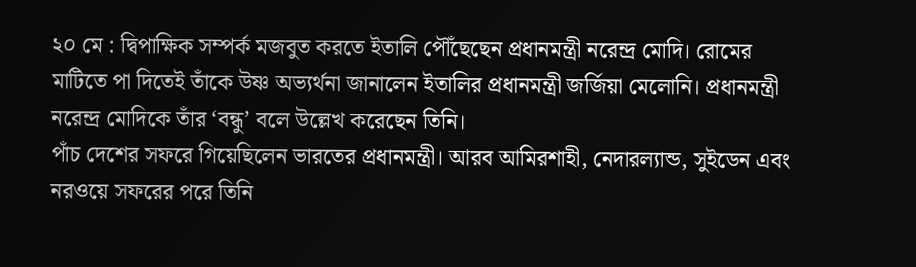২০ মে : দ্বিপাক্ষিক সম্পর্ক মজবুত করতে ইতালি পৌঁছেছেন প্রধানমন্ত্রী নরেন্দ্র মোদি। রোমের মাটিতে পা দিতেই তাঁকে উষ্ণ অভ্যর্থনা জানালেন ইতালির প্রধানমন্ত্রী জর্জিয়া মেলোনি। প্রধানমন্ত্রী নরেন্দ্র মোদিকে তাঁর ‘বন্ধু’ বলে উল্লেখ করেছেন তিনি।
পাঁচ দেশের সফরে গিয়েছিলেন ভারতের প্রধানমন্ত্রী। আরব আমিরশাহী, নেদারল্যান্ড, সুইডেন এবং নরওয়ে সফরের পরে তিনি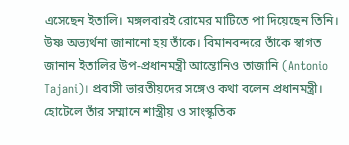এসেছেন ইতালি। মঙ্গলবারই রোমের মাটিতে পা দিয়েছেন তিনি। উষ্ণ অভ্যর্থনা জানানো হয় তাঁকে। বিমানবন্দরে তাঁকে স্বাগত জানান ইতালির উপ-প্রধানমন্ত্রী আন্তোনিও তাজানি (Antonio Tajani)। প্রবাসী ভারতীয়দের সঙ্গেও কথা বলেন প্রধানমন্ত্রী। হোটেলে তাঁর সম্মানে শাস্ত্রীয় ও সাংস্কৃতিক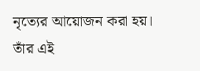নৃত্যের আয়োজন করা হয়।
তাঁর এই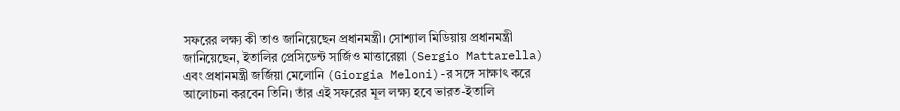সফরের লক্ষ্য কী তাও জানিয়েছেন প্রধানমন্ত্রী। সোশ্যাল মিডিয়ায় প্রধানমন্ত্রী জানিয়েছেন, ইতালির প্রেসিডেন্ট সার্জিও মাত্তারেল্লা (Sergio Mattarella) এবং প্রধানমন্ত্রী জর্জিয়া মেলোনি (Giorgia Meloni)-র সঙ্গে সাক্ষাৎ করে আলোচনা করবেন তিনি। তাঁর এই সফরের মূল লক্ষ্য হবে ভারত-ইতালি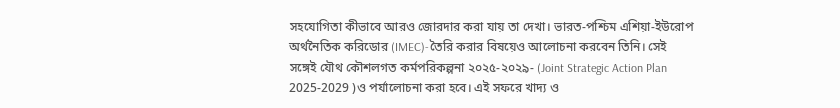সহযোগিতা কীভাবে আরও জোরদার করা যায় তা দেখা। ভারত-পশ্চিম এশিয়া-ইউরোপ অর্থনৈতিক করিডোর (IMEC)-তৈরি করার বিষয়েও আলোচনা করবেন তিনি। সেই সঙ্গেই যৌথ কৌশলগত কর্মপরিকল্পনা ২০২৫-২০২৯- (Joint Strategic Action Plan 2025-2029 )ও পর্যালোচনা করা হবে। এই সফরে খাদ্য ও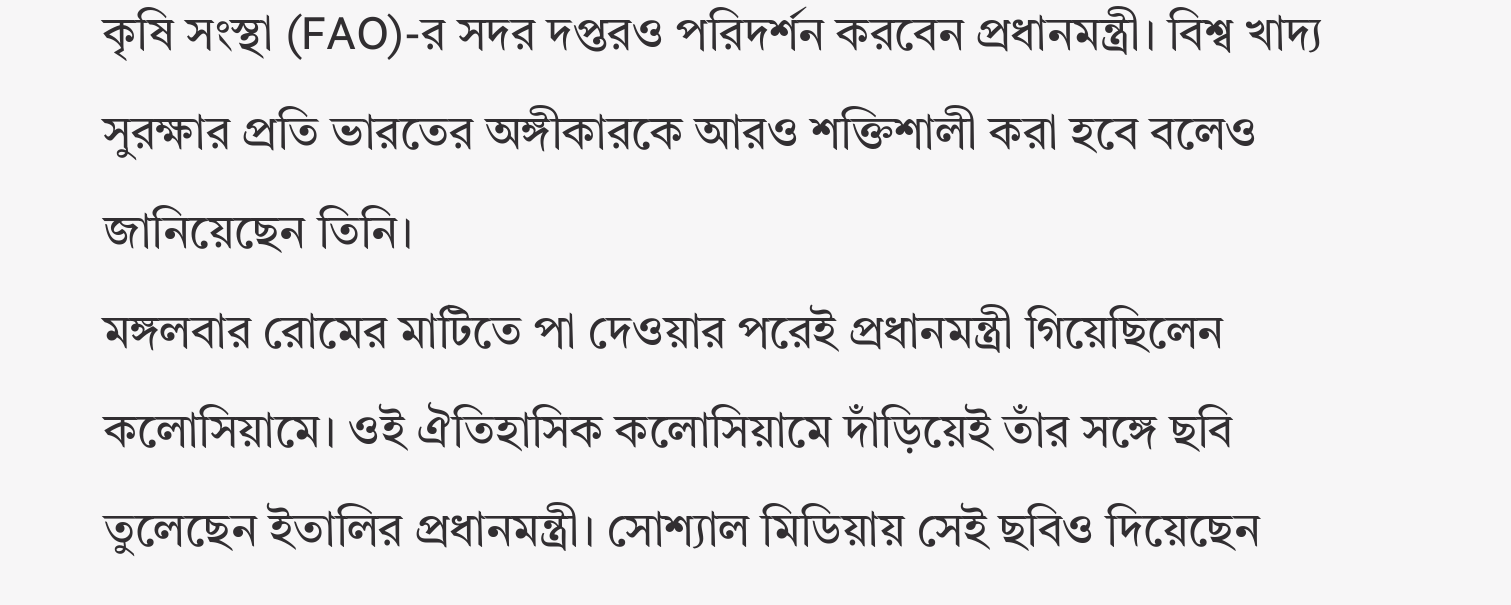কৃষি সংস্থা (FAO)-র সদর দপ্তরও পরিদর্শন করবেন প্রধানমন্ত্রী। বিশ্ব খাদ্য সুরক্ষার প্রতি ভারতের অঙ্গীকারকে আরও শক্তিশালী করা হবে বলেও জানিয়েছেন তিনি।
মঙ্গলবার রোমের মাটিতে পা দেওয়ার পরেই প্রধানমন্ত্রী গিয়েছিলেন কলোসিয়ামে। ওই ঐতিহাসিক কলোসিয়ামে দাঁড়িয়েই তাঁর সঙ্গে ছবি তুলেছেন ইতালির প্রধানমন্ত্রী। সোশ্যাল মিডিয়ায় সেই ছবিও দিয়েছেন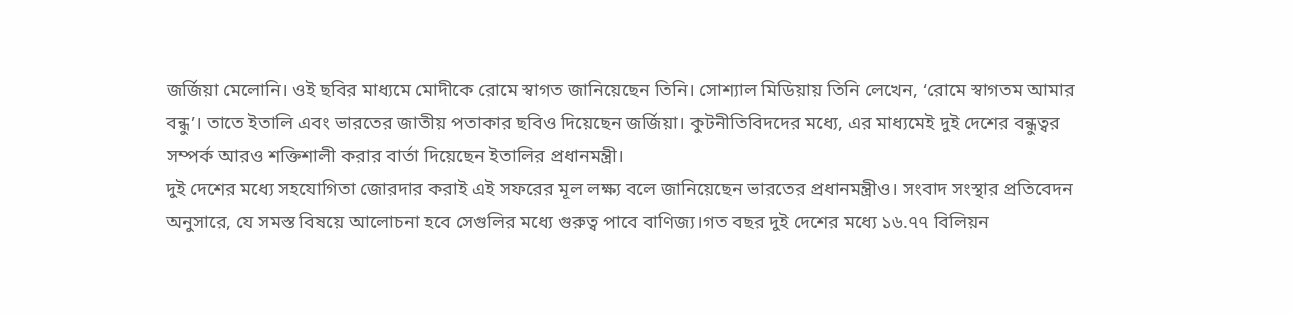জর্জিয়া মেলোনি। ওই ছবির মাধ্যমে মোদীকে রোমে স্বাগত জানিয়েছেন তিনি। সোশ্যাল মিডিয়ায় তিনি লেখেন, ‘রোমে স্বাগতম আমার বন্ধু’। তাতে ইতালি এবং ভারতের জাতীয় পতাকার ছবিও দিয়েছেন জর্জিয়া। কুটনীতিবিদদের মধ্যে, এর মাধ্যমেই দুই দেশের বন্ধুত্বর সম্পর্ক আরও শক্তিশালী করার বার্তা দিয়েছেন ইতালির প্রধানমন্ত্রী।
দুই দেশের মধ্যে সহযোগিতা জোরদার করাই এই সফরের মূল লক্ষ্য বলে জানিয়েছেন ভারতের প্রধানমন্ত্রীও। সংবাদ সংস্থার প্রতিবেদন অনুসারে, যে সমস্ত বিষয়ে আলোচনা হবে সেগুলির মধ্যে গুরুত্ব পাবে বাণিজ্য।গত বছর দুই দেশের মধ্যে ১৬.৭৭ বিলিয়ন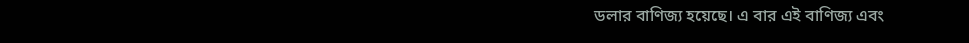ডলার বাণিজ্য হয়েছে। এ বার এই বাণিজ্য এবং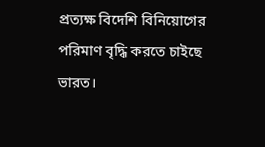প্রত্যক্ষ বিদেশি বিনিয়োগের পরিমাণ বৃদ্ধি করতে চাইছে ভারত।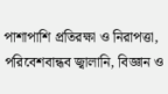পাশাপাশি প্রতিরক্ষা ও নিরাপত্তা, পরিবেশবান্ধব জ্বালানি, বিজ্ঞান ও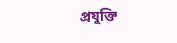প্রযুক্তি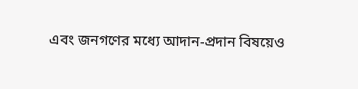এবং জনগণের মধ্যে আদান-প্রদান বিষয়েও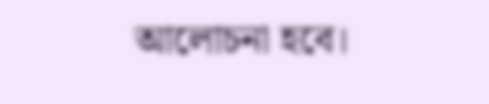আলোচনা হবে।